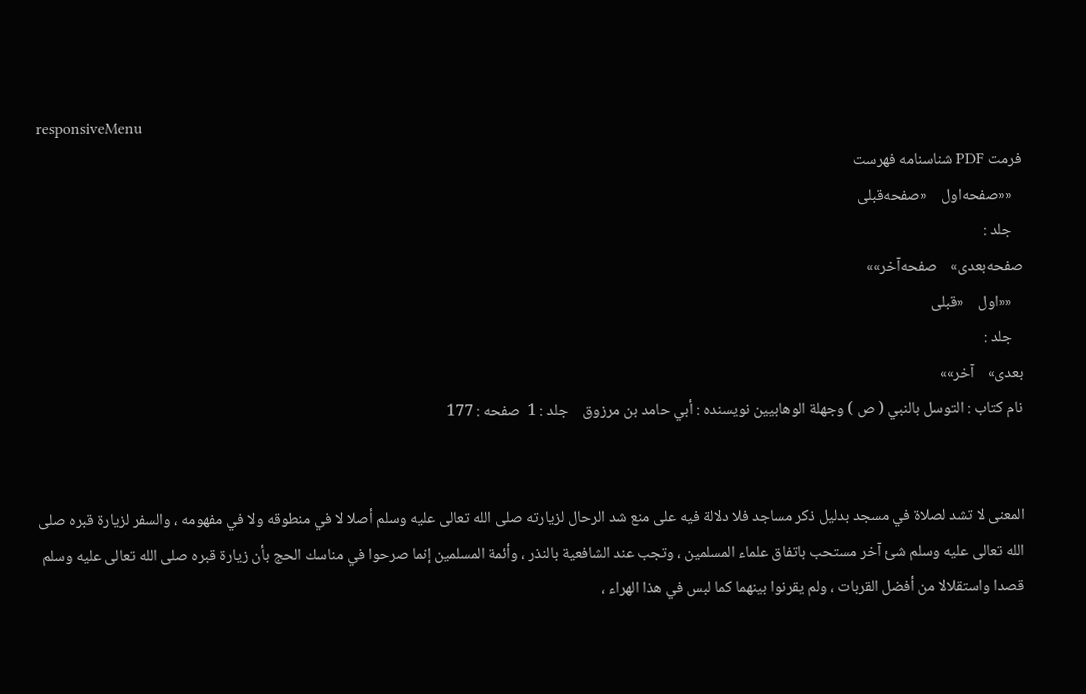responsiveMenu
فرمت PDF شناسنامه فهرست
   ««صفحه‌اول    «صفحه‌قبلی
   جلد :
صفحه‌بعدی»    صفحه‌آخر»»
   ««اول    «قبلی
   جلد :
بعدی»    آخر»»
نام کتاب : التوسل بالنبي ( ص ) وجهلة الوهابيين نویسنده : أبي حامد بن مرزوق    جلد : 1  صفحه : 177


المعنى لا تشد لصلاة في مسجد بدليل ذكر مساجد فلا دلالة فيه على منع شد الرحال لزيارته صلى الله تعالى عليه وسلم أصلا لا في منطوقه ولا في مفهومه ، والسفر لزيارة قبره صلى الله تعالى عليه وسلم شئ آخر مستحب باتفاق علماء المسلمين ، وتجب عند الشافعية بالنذر ، وأئمة المسلمين إنما صرحوا في مناسك الحج بأن زيارة قبره صلى الله تعالى عليه وسلم قصدا واستقلالا من أفضل القربات ، ولم يقرنوا بينهما كما لبس في هذا الهراء ،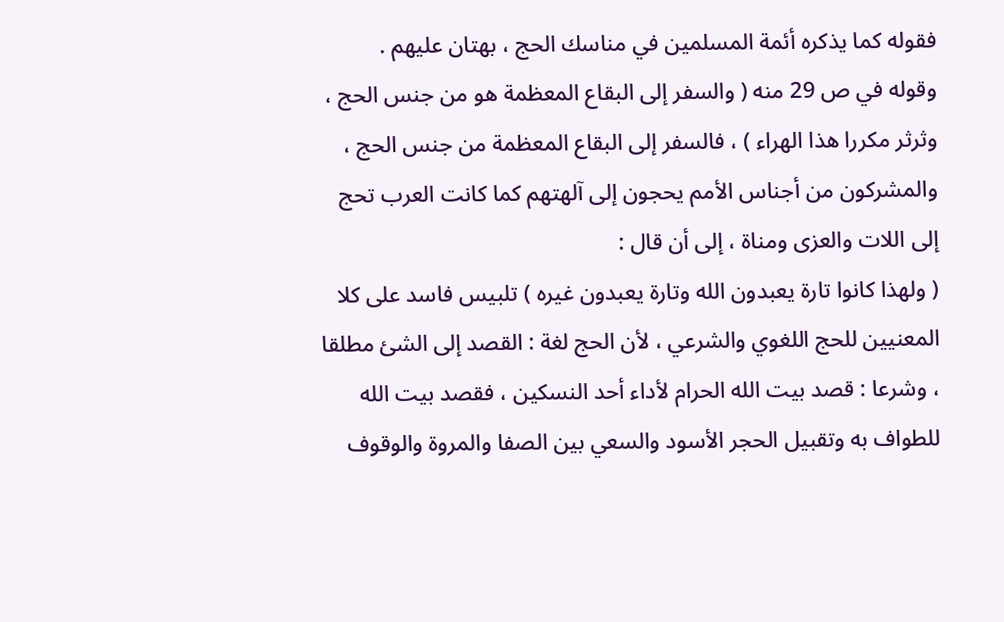فقوله كما يذكره أئمة المسلمين في مناسك الحج ، بهتان عليهم .
وقوله في ص 29 منه ( والسفر إلى البقاع المعظمة هو من جنس الحج ، وثرثر مكررا هذا الهراء ) ، فالسفر إلى البقاع المعظمة من جنس الحج ، والمشركون من أجناس الأمم يحجون إلى آلهتهم كما كانت العرب تحج إلى اللات والعزى ومناة ، إلى أن قال :
( ولهذا كانوا تارة يعبدون الله وتارة يعبدون غيره ) تلبيس فاسد على كلا المعنيين للحج اللغوي والشرعي ، لأن الحج لغة : القصد إلى الشئ مطلقا ، وشرعا : قصد بيت الله الحرام لأداء أحد النسكين ، فقصد بيت الله للطواف به وتقبيل الحجر الأسود والسعي بين الصفا والمروة والوقوف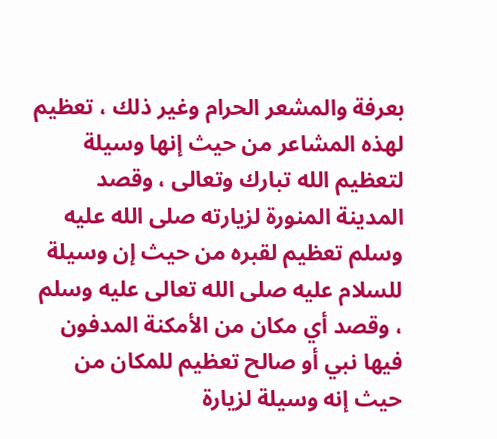بعرفة والمشعر الحرام وغير ذلك ، تعظيم لهذه المشاعر من حيث إنها وسيلة لتعظيم الله تبارك وتعالى ، وقصد المدينة المنورة لزيارته صلى الله عليه وسلم تعظيم لقبره من حيث إن وسيلة للسلام عليه صلى الله تعالى عليه وسلم ، وقصد أي مكان من الأمكنة المدفون فيها نبي أو صالح تعظيم للمكان من حيث إنه وسيلة لزيارة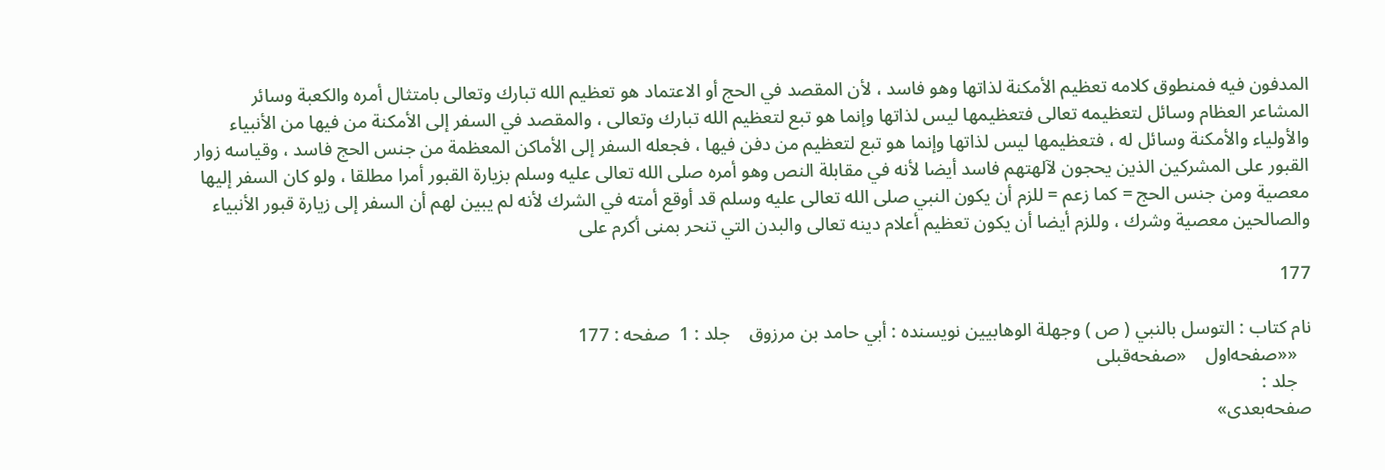المدفون فيه فمنطوق كلامه تعظيم الأمكنة لذاتها وهو فاسد ، لأن المقصد في الحج أو الاعتماد هو تعظيم الله تبارك وتعالى بامتثال أمره والكعبة وسائر المشاعر العظام وسائل لتعظيمه تعالى فتعظيمها ليس لذاتها وإنما هو تبع لتعظيم الله تبارك وتعالى ، والمقصد في السفر إلى الأمكنة من فيها من الأنبياء والأولياء والأمكنة وسائل له ، فتعظيمها ليس لذاتها وإنما هو تبع لتعظيم من دفن فيها ، فجعله السفر إلى الأماكن المعظمة من جنس الحج فاسد ، وقياسه زوار القبور على المشركين الذين يحجون لآلهتهم فاسد أيضا لأنه في مقابلة النص وهو أمره صلى الله تعالى عليه وسلم بزيارة القبور أمرا مطلقا ، ولو كان السفر إليها معصية ومن جنس الحج = كما زعم = للزم أن يكون النبي صلى الله تعالى عليه وسلم قد أوقع أمته في الشرك لأنه لم يبين لهم أن السفر إلى زيارة قبور الأنبياء والصالحين معصية وشرك ، وللزم أيضا أن يكون تعظيم أعلام دينه تعالى والبدن التي تنحر بمنى أكرم على

177

نام کتاب : التوسل بالنبي ( ص ) وجهلة الوهابيين نویسنده : أبي حامد بن مرزوق    جلد : 1  صفحه : 177
   ««صفحه‌اول    «صفحه‌قبلی
   جلد :
صفحه‌بعدی»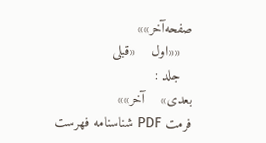صفحه‌آخر»»
   ««اول    «قبلی
   جلد :
بعدی»    آخر»»
فرمت PDF شناسنامه فهرست